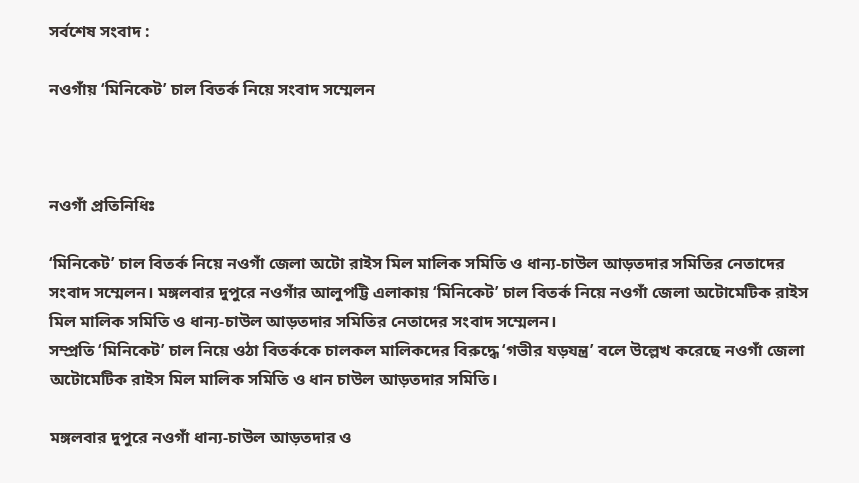সর্বশেষ সংবাদ :

নওগাঁয় ‘মিনিকেট’ চাল বিতর্ক নিয়ে সংবাদ সম্মেলন



নওগাঁ প্রতিনিধিঃ

‘মিনিকেট’ চাল বিতর্ক নিয়ে নওগাঁ জেলা অটো রাইস মিল মালিক সমিতি ও ধান্য-চাউল আড়তদার সমিতির নেতাদের সংবাদ সম্মেলন। মঙ্গলবার দুপুরে নওগাঁর আলুপট্টি এলাকায় ‘মিনিকেট’ চাল বিতর্ক নিয়ে নওগাঁ জেলা অটোমেটিক রাইস মিল মালিক সমিতি ও ধান্য-চাউল আড়তদার সমিতির নেতাদের সংবাদ সম্মেলন।
সম্প্রতি ‘মিনিকেট’ চাল নিয়ে ওঠা বিতর্ককে চালকল মালিকদের বিরুদ্ধে ‘গভীর যড়যন্ত্র’ বলে উল্লেখ করেছে নওগাঁ জেলা অটোমেটিক রাইস মিল মালিক সমিতি ও ধান চাউল আড়তদার সমিতি।

মঙ্গলবার দুপুরে নওগাঁ ধান্য-চাউল আড়তদার ও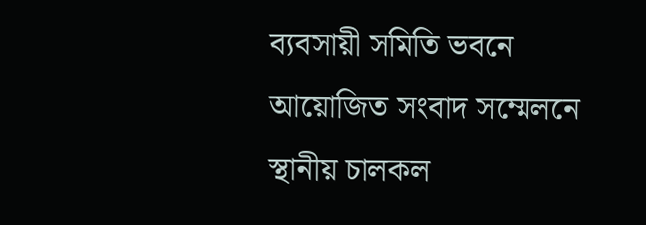ব্যবসায়ী সমিতি ভবনে আয়োজিত সংবাদ সম্মেলনে স্থানীয় চালকল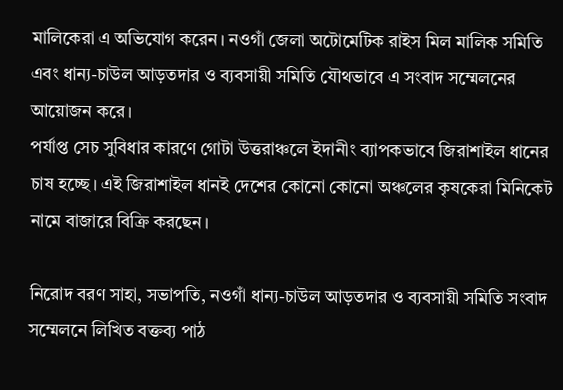মালিকেরা এ অভিযোগ করেন। নওগাঁ জেলা অটোমেটিক রাইস মিল মালিক সমিতি এবং ধান্য-চাউল আড়তদার ও ব্যবসায়ী সমিতি যৌথভাবে এ সংবাদ সম্মেলনের আয়োজন করে।
পর্যাপ্ত সেচ সুবিধার কারণে গোটা উত্তরাঞ্চলে ইদানীং ব্যাপকভাবে জিরাশাইল ধানের চাষ হচ্ছে। এই জিরাশাইল ধানই দেশের কোনো কোনো অঞ্চলের কৃষকেরা মিনিকেট নামে বাজারে বিক্রি করছেন।

নিরোদ বরণ সাহা, সভাপতি, নওগাঁ ধান্য-চাউল আড়তদার ও ব্যবসায়ী সমিতি সংবাদ সম্মেলনে লিখিত বক্তব্য পাঠ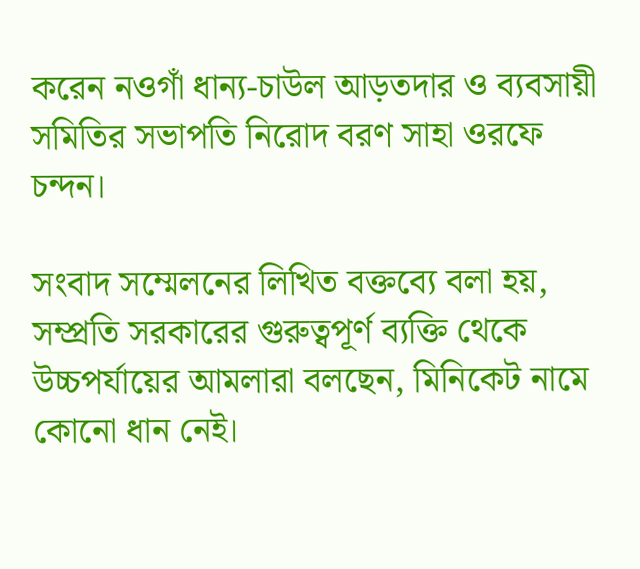করেন নওগাঁ ধান্য-চাউল আড়তদার ও ব্যবসায়ী সমিতির সভাপতি নিরোদ বরণ সাহা ওরফে চন্দন।

সংবাদ সম্মেলনের লিখিত বক্তব্যে বলা হয়, সম্প্রতি সরকারের গুরুত্বপূর্ণ ব্যক্তি থেকে উচ্চপর্যায়ের আমলারা বলছেন, মিনিকেট নামে কোনো ধান নেই।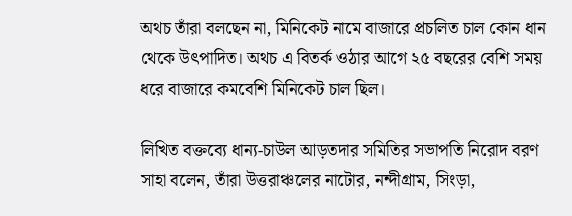অথচ তাঁরা বলছেন না, মিনিকেট নামে বাজারে প্রচলিত চাল কোন ধান থেকে উৎপাদিত। অথচ এ বিতর্ক ওঠার আগে ২৫ বছরের বেশি সময় ধরে বাজারে কমবেশি মিনিকেট চাল ছিল।

লিখিত বক্তব্যে ধান্য-চাউল আড়তদার সমিতির সভাপতি নিরোদ বরণ সাহা বলেন, তাঁরা উত্তরাঞ্চলের নাটোর, নন্দীগ্রাম, সিংড়া,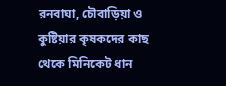রনবাঘা, চৌবাড়িয়া ও কুষ্টিয়ার কৃষকদের কাছ থেকে মিনিকেট ধান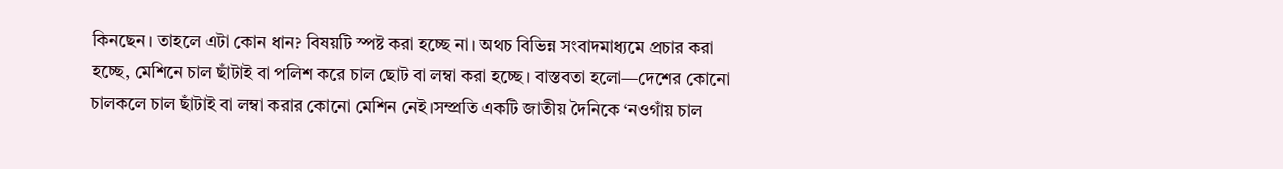কিনছেন। তাহলে এটা কোন ধান? বিষয়টি স্পষ্ট করা হচ্ছে না। অথচ বিভিন্ন সংবাদমাধ্যমে প্রচার করা হচ্ছে, মেশিনে চাল ছাঁটাই বা পলিশ করে চাল ছোট বা লম্বা করা হচ্ছে। বাস্তবতা হলো—দেশের কোনো চালকলে চাল ছাঁটাই বা লম্বা করার কোনো মেশিন নেই।সম্প্রতি একটি জাতীয় দৈনিকে ‘নওগাঁয় চাল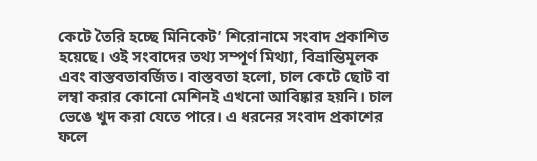কেটে তৈরি হচ্ছে মিনিকেট’ শিরোনামে সংবাদ প্রকাশিত হয়েছে। ওই সংবাদের তথ্য সম্পূর্ণ মিথ্যা, বিভ্রান্তিমূলক এবং বাস্তবতাবর্জিত। বাস্তবতা হলো, চাল কেটে ছোট বা লম্বা করার কোনো মেশিনই এখনো আবিষ্কার হয়নি। চাল ভেঙে খুদ করা যেতে পারে। এ ধরনের সংবাদ প্রকাশের ফলে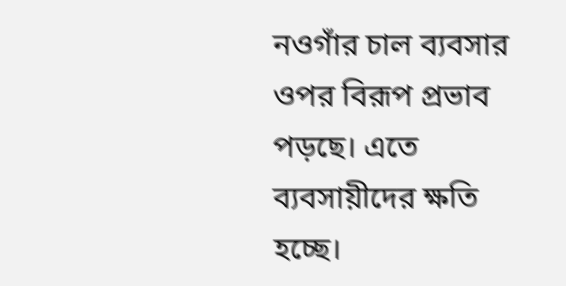নওগাঁর চাল ব্যবসার ওপর বিরূপ প্রভাব পড়ছে। এতে ব্যবসায়ীদের ক্ষতি হচ্ছে।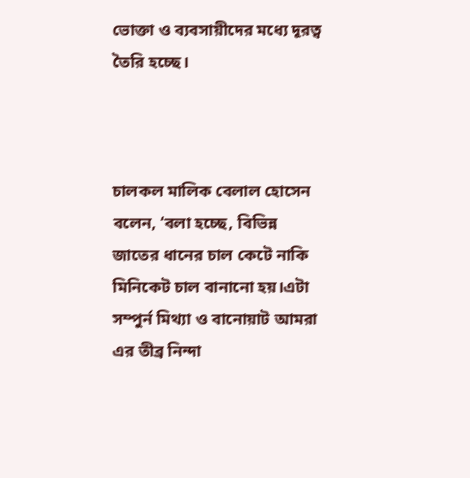ভোক্তা ও ব্যবসায়ীদের মধ্যে দূরত্ব তৈরি হচ্ছে।



চালকল মালিক বেলাল হোসেন বলেন, ‘বলা হচ্ছে, বিভিন্ন জাতের ধানের চাল কেটে নাকি মিনিকেট চাল বানানো হয়।এটা সম্পুর্ন মিথ্যা ও বানোয়াট আমরা এর তীব্র নিন্দা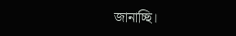জানাচ্ছি।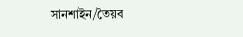সানশাইন/তৈয়ব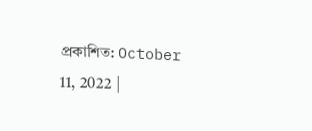প্রকাশিত: October 11, 2022 |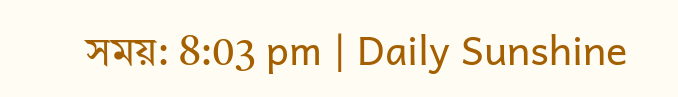সময়: 8:03 pm | Daily Sunshine